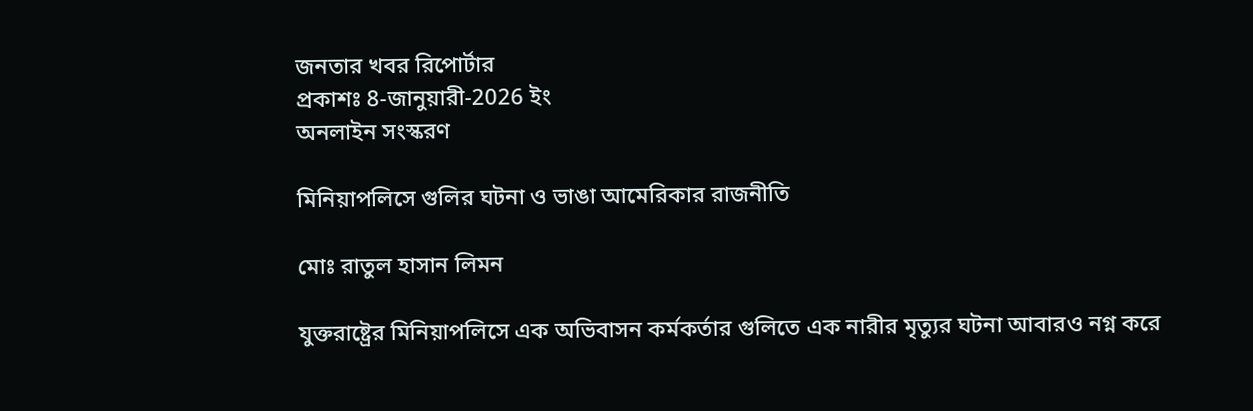জনতার খবর রিপোর্টার
প্রকাশঃ 8-জানুয়ারী-2026 ইং
অনলাইন সংস্করণ

মিনিয়াপলিসে গুলির ঘটনা ও ভাঙা আমেরিকার রাজনীতি

মোঃ রাতুল হাসান লিমন

যুক্তরাষ্ট্রের মিনিয়াপলিসে এক অভিবাসন কর্মকর্তার গুলিতে এক নারীর মৃত্যুর ঘটনা আবারও নগ্ন করে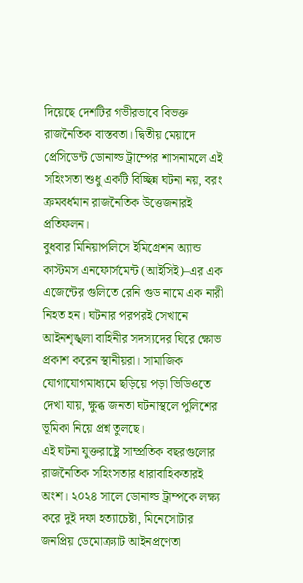দিয়েছে দেশটির গভীরভাবে বিভক্ত রাজনৈতিক বাস্তবতা। দ্বিতীয় মেয়াদে প্রেসিডেন্ট ডোনাল্ড ট্রাম্পের শাসনামলে এই সহিংসতা শুধু একটি বিচ্ছিন্ন ঘটনা নয়, বরং ক্রমবর্ধমান রাজনৈতিক উত্তেজনারই প্রতিফলন।
বুধবার মিনিয়াপলিসে ইমিগ্রেশন অ্যান্ড কাস্টমস এনফোর্সমেন্ট (আইসিই)–এর এক এজেন্টের গুলিতে রেনি গুড নামে এক নারী নিহত হন। ঘটনার পরপরই সেখানে আইনশৃঙ্খলা বাহিনীর সদস্যদের ঘিরে ক্ষোভ প্রকাশ করেন স্থানীয়রা। সামাজিক যোগাযোগমাধ্যমে ছড়িয়ে পড়া ভিডিওতে দেখা যায়, ক্ষুব্ধ জনতা ঘটনাস্থলে পুলিশের ভূমিকা নিয়ে প্রশ্ন তুলছে।
এই ঘটনা যুক্তরাষ্ট্রে সাম্প্রতিক বছরগুলোর রাজনৈতিক সহিংসতার ধারাবাহিকতারই অংশ। ২০২৪ সালে ডোনাল্ড ট্রাম্পকে লক্ষ্য করে দুই দফা হত্যাচেষ্টা, মিনেসোটার জনপ্রিয় ডেমোক্র্যাট আইনপ্রণেতা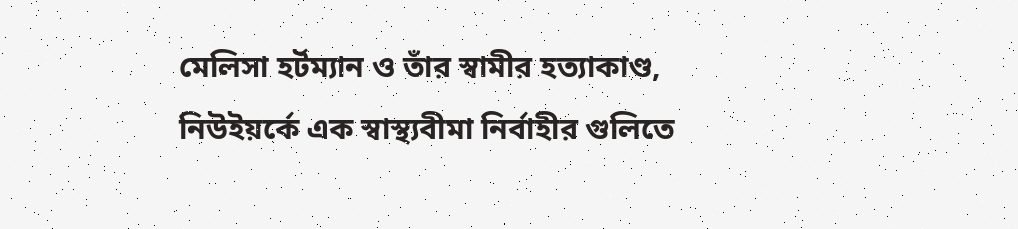মেলিসা হর্টম্যান ও তাঁর স্বামীর হত্যাকাণ্ড, নিউইয়র্কে এক স্বাস্থ্যবীমা নির্বাহীর গুলিতে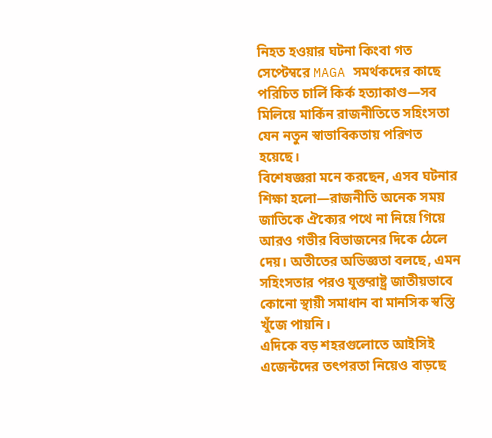নিহত হওয়ার ঘটনা কিংবা গত সেপ্টেম্বরে MAGA সমর্থকদের কাছে পরিচিত চার্লি কির্ক হত্যাকাণ্ড—সব মিলিয়ে মার্কিন রাজনীতিতে সহিংসতা যেন নতুন স্বাভাবিকতায় পরিণত হয়েছে।
বিশেষজ্ঞরা মনে করছেন, এসব ঘটনার শিক্ষা হলো—রাজনীতি অনেক সময় জাতিকে ঐক্যের পথে না নিয়ে গিয়ে আরও গভীর বিভাজনের দিকে ঠেলে দেয়। অতীতের অভিজ্ঞতা বলছে, এমন সহিংসতার পরও যুক্তরাষ্ট্র জাতীয়ভাবে কোনো স্থায়ী সমাধান বা মানসিক স্বস্তি খুঁজে পায়নি।
এদিকে বড় শহরগুলোতে আইসিই এজেন্টদের তৎপরতা নিয়েও বাড়ছে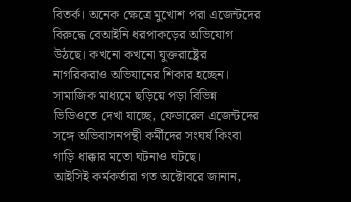বিতর্ক। অনেক ক্ষেত্রে মুখোশ পরা এজেন্টদের বিরুদ্ধে বেআইনি ধরপাকড়ের অভিযোগ উঠছে। কখনো কখনো যুক্তরাষ্ট্রের নাগরিকরাও অভিযানের শিকার হচ্ছেন। সামাজিক মাধ্যমে ছড়িয়ে পড়া বিভিন্ন ভিডিওতে দেখা যাচ্ছে, ফেডারেল এজেন্টদের সঙ্গে অভিবাসনপন্থী কর্মীদের সংঘর্ষ কিংবা গাড়ি ধাক্কার মতো ঘটনাও ঘটছে।
আইসিই কর্মকর্তারা গত অক্টোবরে জানান,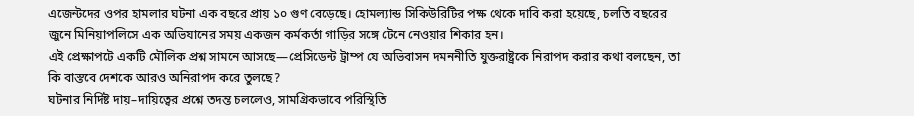এজেন্টদের ওপর হামলার ঘটনা এক বছরে প্রায় ১০ গুণ বেড়েছে। হোমল্যান্ড সিকিউরিটির পক্ষ থেকে দাবি করা হয়েছে, চলতি বছরের জুনে মিনিয়াপলিসে এক অভিযানের সময় একজন কর্মকর্তা গাড়ির সঙ্গে টেনে নেওয়ার শিকার হন।
এই প্রেক্ষাপটে একটি মৌলিক প্রশ্ন সামনে আসছে—প্রেসিডেন্ট ট্রাম্প যে অভিবাসন দমননীতি যুক্তরাষ্ট্রকে নিরাপদ করার কথা বলছেন, তা কি বাস্তবে দেশকে আরও অনিরাপদ করে তুলছে?
ঘটনার নির্দিষ্ট দায়–দায়িত্বের প্রশ্নে তদন্ত চললেও, সামগ্রিকভাবে পরিস্থিতি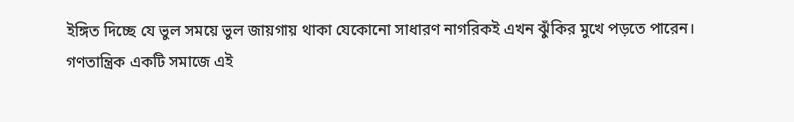ইঙ্গিত দিচ্ছে যে ভুল সময়ে ভুল জায়গায় থাকা যেকোনো সাধারণ নাগরিকই এখন ঝুঁকির মুখে পড়তে পারেন।
গণতান্ত্রিক একটি সমাজে এই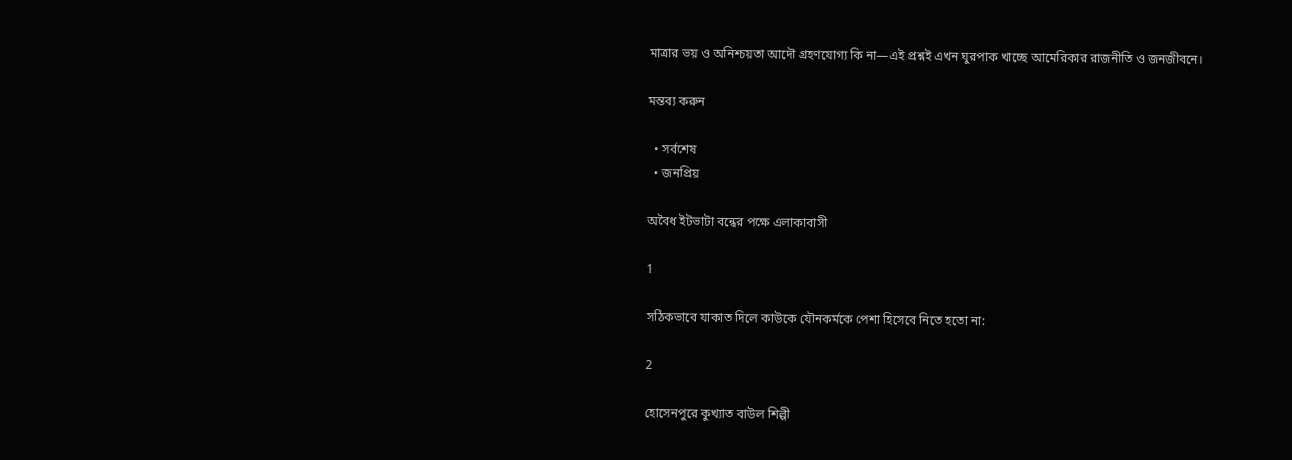মাত্রার ভয় ও অনিশ্চয়তা আদৌ গ্রহণযোগ্য কি না—এই প্রশ্নই এখন ঘুরপাক খাচ্ছে আমেরিকার রাজনীতি ও জনজীবনে।

মন্তব্য করুন

  • সর্বশেষ
  • জনপ্রিয়

অবৈধ ইটভাটা বন্ধের পক্ষে এলাকাবাসী

1

সঠিকভাবে যাকাত দিলে কাউকে যৌনকর্মকে পেশা হিসেবে নিতে হতো না:

2

হোসেনপুরে কুখ্যাত বাউল শিল্পী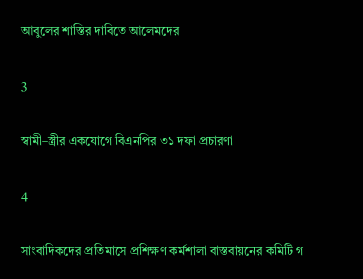আবুলের শাস্তির দাবিতে আলেমদের

3

স্বামী–স্ত্রীর একযোগে বিএনপির ৩১ দফা প্রচারণা

4

সাংবাদিকদের প্রতিমাসে প্রশিক্ষণ কর্মশালা বাস্তবায়নের কমিটি গ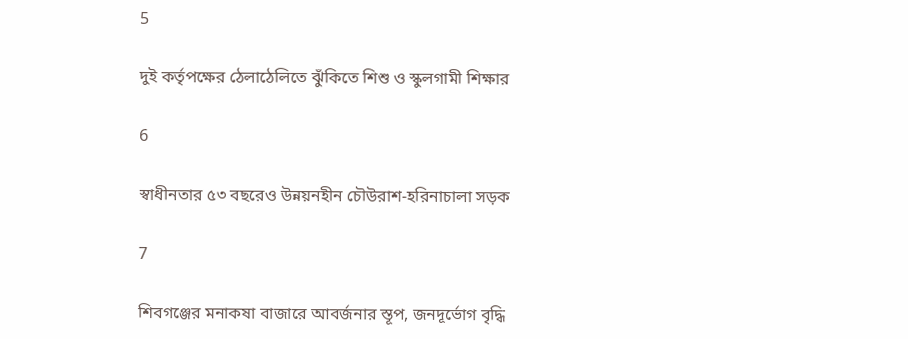5

দুই কর্তৃপক্ষের ঠেলাঠেলিতে ঝুঁকিতে শিশু ও স্কুলগামী শিক্ষার

6

স্বাধীনতার ৫৩ বছরেও উন্নয়নহীন চৌউরাশ-হরিনাচালা সড়ক

7

শিবগঞ্জের মনাকষা বাজারে আবর্জনার স্তূপ, জনদূর্ভোগ বৃদ্ধি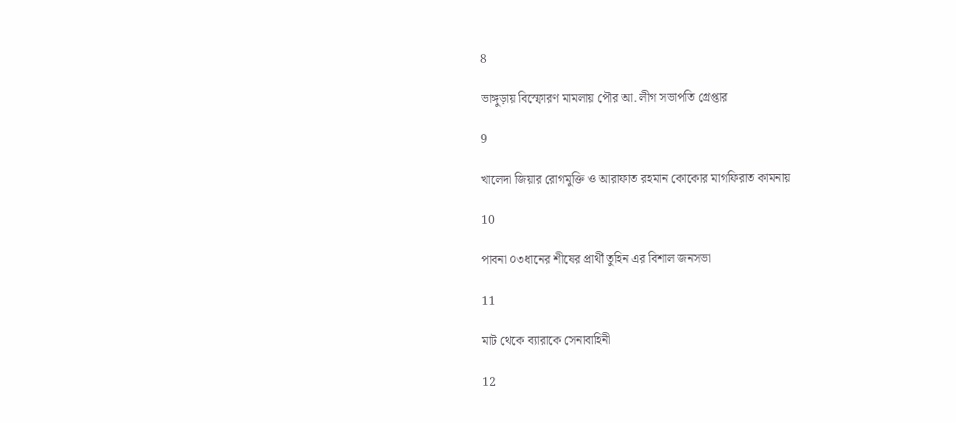8

ভাঙ্গুড়ায় বিস্ফোরণ মামলায় পৌর আ. লীগ সভাপতি গ্রেপ্তার

9

খালেদা জিয়ার রোগমুক্তি ও আরাফাত রহমান কোকোর মাগফিরাত কামনায়

10

পাবনা ০৩ধানের শীষের প্রার্থী তুহিন এর বিশাল জনসভা

11

মাট থেকে ব্যারাকে সেনাবাহিনী

12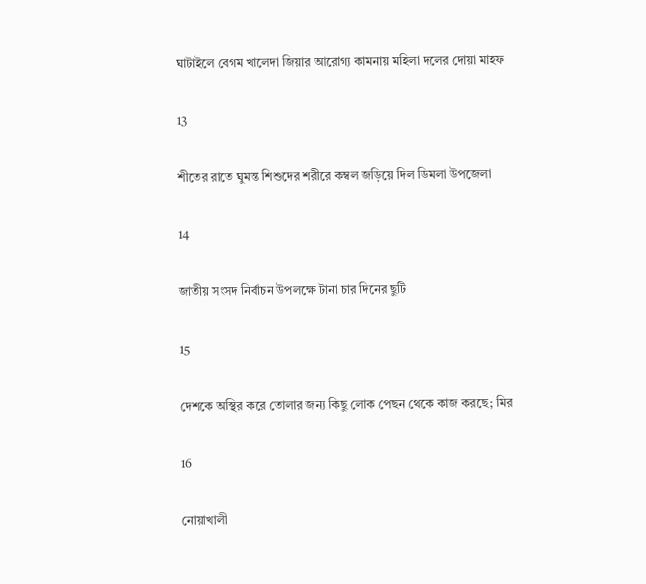ঘাটাইলে বেগম খালেদা জিয়ার আরোগ্য কামনায় মহিলা দলের দোয়া মাহফ

13

শীতের রাতে ঘুমন্ত শিশুদের শরীরে কম্বল জড়িয়ে দিল ডিমলা উপজেলা

14

জাতীয় সংসদ নির্বাচন উপলক্ষে টানা চার দিনের ছুটি

15

দেশকে অস্থির করে তোলার জন্য কিছু লোক পেছন থেকে কাজ করছে; মির

16

নোয়াখালী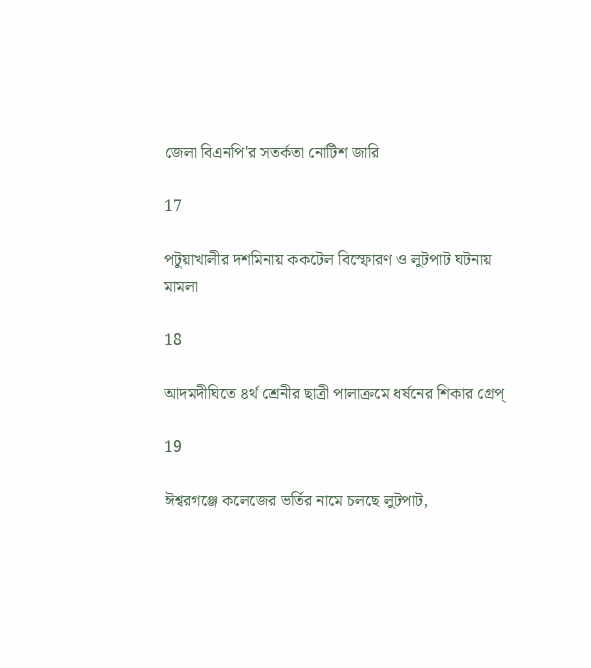জেলা বিএনপি'র সতর্কতা নোটিশ জারি

17

পটুয়াখালীর দশমিনায় ককটেল বিস্ফোরণ ও লুটপাট ঘটনায় মামলা

18

আদমদীঘিতে ৪র্থ শ্রেনীর ছাত্রী পালাক্রমে ধর্ষনের শিকার গ্রেপ্

19

ঈশ্বরগঞ্জে কলেজের ভর্তির নামে চলছে লুটপাট,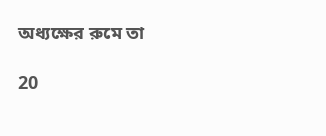অধ্যক্ষের রুমে তা

20